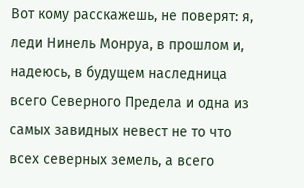Вот кому расскажешь, не поверят: я, леди Нинель Монруа, в прошлом и, надеюсь, в будущем наследница всего Северного Предела и одна из самых завидных невест не то что всех северных земель, а всего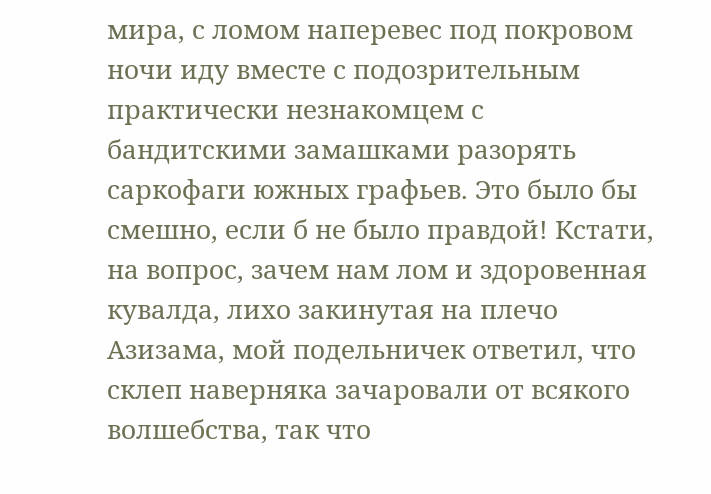мира, с ломом наперевес под покровом ночи иду вместе с подозрительным практически незнакомцем с бандитскими замашками разорять саркофаги южных графьев. Это было бы смешно, если б не было правдой! Кстати, на вопрос, зачем нам лом и здоровенная кувалда, лихо закинутая на плечо Азизама, мой подельничек ответил, что склеп наверняка зачаровали от всякого волшебства, так что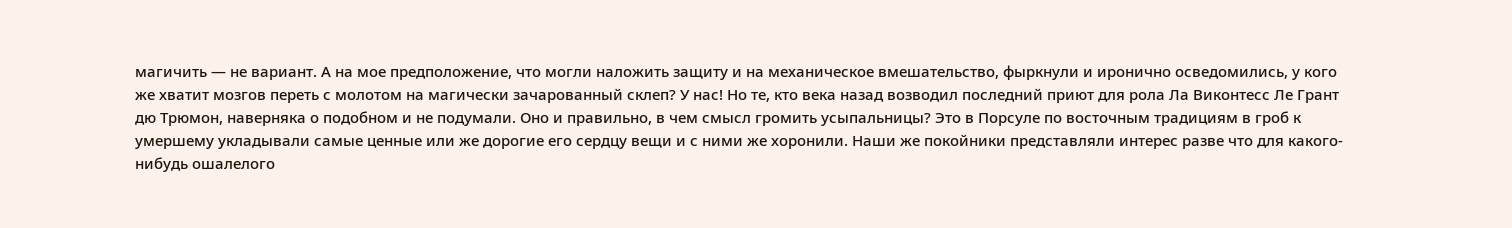магичить — не вариант. А на мое предположение, что могли наложить защиту и на механическое вмешательство, фыркнули и иронично осведомились, у кого же хватит мозгов переть с молотом на магически зачарованный склеп? У нас! Но те, кто века назад возводил последний приют для рола Ла Виконтесс Ле Грант дю Трюмон, наверняка о подобном и не подумали. Оно и правильно, в чем смысл громить усыпальницы? Это в Порсуле по восточным традициям в гроб к умершему укладывали самые ценные или же дорогие его сердцу вещи и с ними же хоронили. Наши же покойники представляли интерес разве что для какого-нибудь ошалелого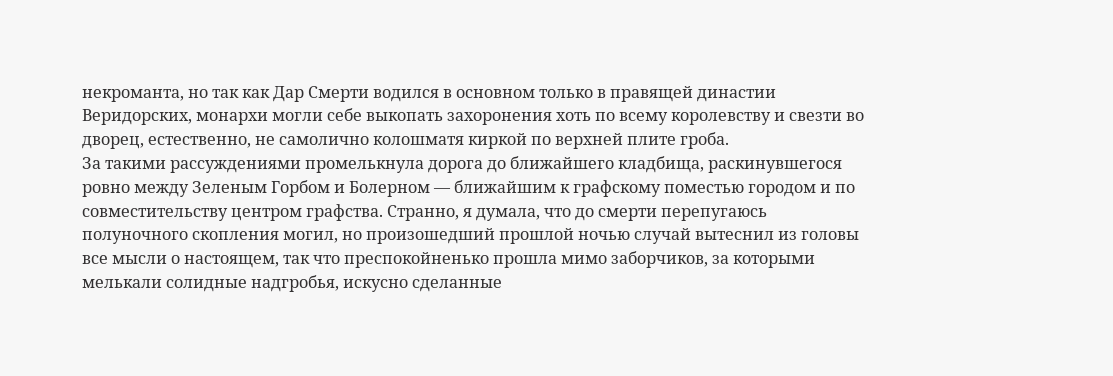некроманта, но так как Дар Смерти водился в основном только в правящей династии Веридорских, монархи могли себе выкопать захоронения хоть по всему королевству и свезти во дворец, естественно, не самолично колошматя киркой по верхней плите гроба.
За такими рассуждениями промелькнула дорога до ближайшего кладбища, раскинувшегося ровно между Зеленым Горбом и Болерном — ближайшим к графскому поместью городом и по совместительству центром графства. Странно, я думала, что до смерти перепугаюсь полуночного скопления могил, но произошедший прошлой ночью случай вытеснил из головы все мысли о настоящем, так что преспокойненько прошла мимо заборчиков, за которыми мелькали солидные надгробья, искусно сделанные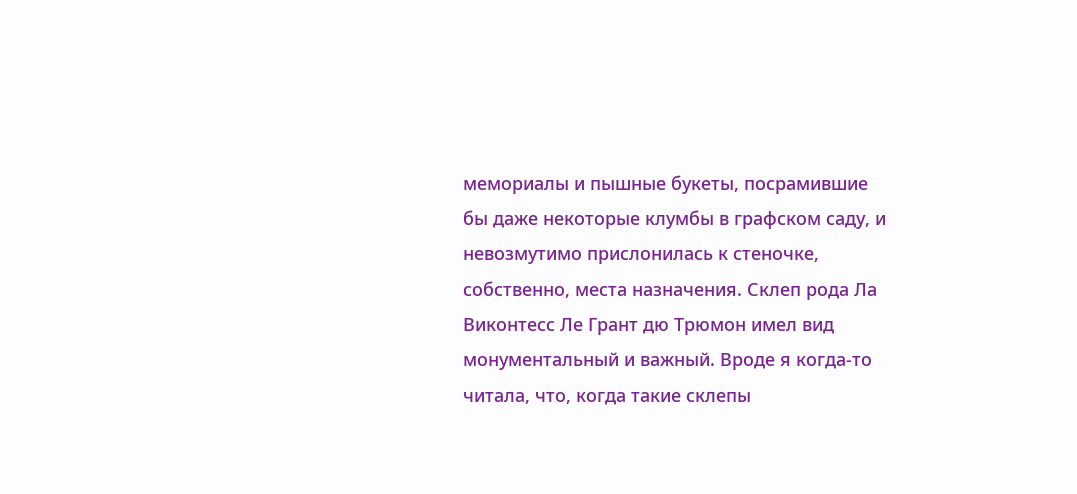мемориалы и пышные букеты, посрамившие бы даже некоторые клумбы в графском саду, и невозмутимо прислонилась к стеночке, собственно, места назначения. Склеп рода Ла Виконтесс Ле Грант дю Трюмон имел вид монументальный и важный. Вроде я когда-то читала, что, когда такие склепы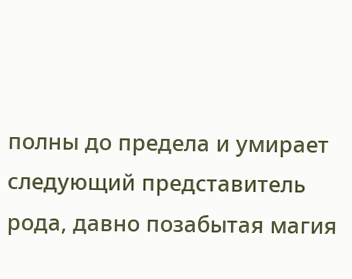полны до предела и умирает следующий представитель рода, давно позабытая магия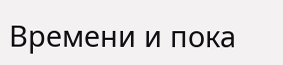Времени и пока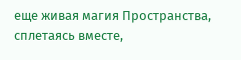еще живая магия Пространства, сплетаясь вместе,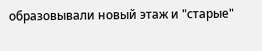образовывали новый этаж и "старые"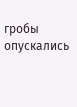гробы опускались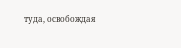туда, освобождая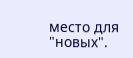место для "новых".